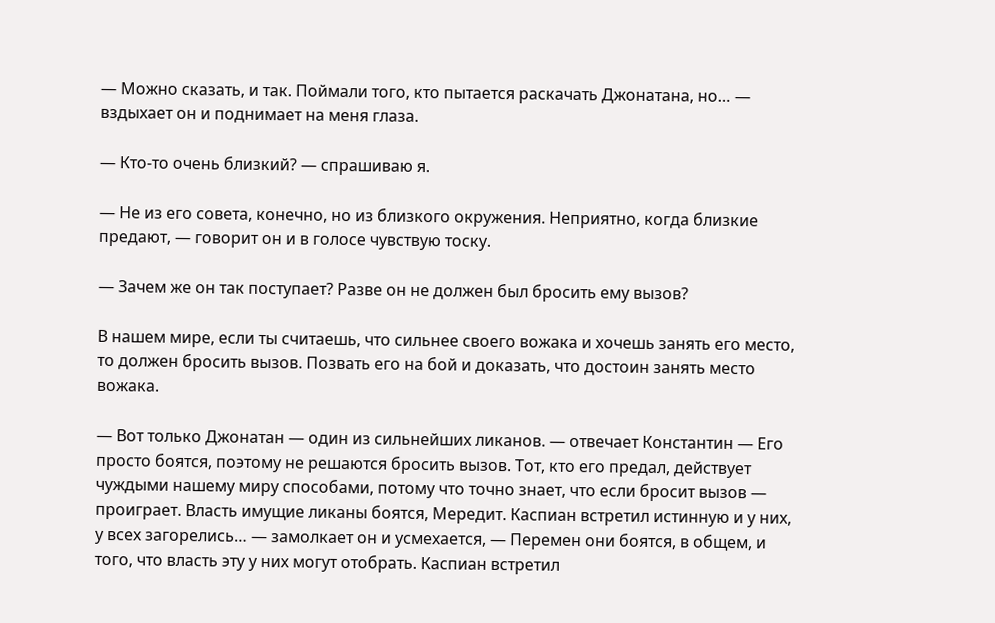— Можно сказать, и так. Поймали того, кто пытается раскачать Джонатана, но… — вздыхает он и поднимает на меня глаза.

— Кто-то очень близкий? — спрашиваю я.

— Не из его совета, конечно, но из близкого окружения. Неприятно, когда близкие предают, — говорит он и в голосе чувствую тоску.

— Зачем же он так поступает? Разве он не должен был бросить ему вызов?

В нашем мире, если ты считаешь, что сильнее своего вожака и хочешь занять его место, то должен бросить вызов. Позвать его на бой и доказать, что достоин занять место вожака.

— Вот только Джонатан — один из сильнейших ликанов. — отвечает Константин — Его просто боятся, поэтому не решаются бросить вызов. Тот, кто его предал, действует чуждыми нашему миру способами, потому что точно знает, что если бросит вызов — проиграет. Власть имущие ликаны боятся, Мередит. Каспиан встретил истинную и у них, у всех загорелись… — замолкает он и усмехается, — Перемен они боятся, в общем, и того, что власть эту у них могут отобрать. Каспиан встретил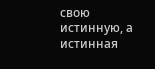свою истинную, а истинная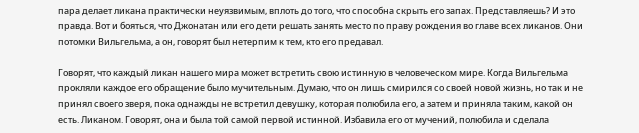пара делает ликана практически неуязвимым, вплоть до того, что способна скрыть его запах. Представляешь? И это правда. Вот и бояться, что Джонатан или его дети решать занять место по праву рождения во главе всех ликанов. Они потомки Вильгельма, а он, говорят был нетерпим к тем, кто его предавал.

Говорят, что каждый ликан нашего мира может встретить свою истинную в человеческом мире. Когда Вильгельма прокляли каждое его обращение было мучительным. Думаю, что он лишь смирился со своей новой жизнь, но так и не принял своего зверя, пока однажды не встретил девушку, которая полюбила его, а затем и приняла таким, какой он есть. Ликаном. Говорят, она и была той самой первой истинной. Избавила его от мучений, полюбила и сделала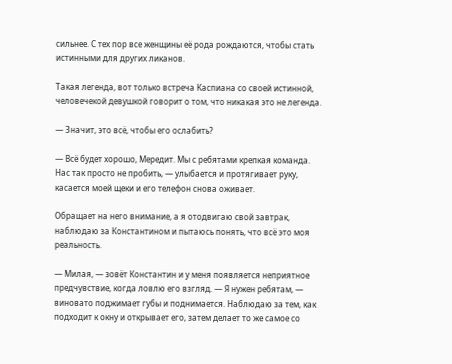сильнее. С тех пор все женщины её рода рождаются, чтобы стать истинными для других ликанов.

Такая легенда, вот только встреча Каспиана со своей истинной, человечекой девушкой говорит о том, что никакая это не легенда.

— Значит, это всё, чтобы его ослабить?

— Всё будет хорошо, Мередит. Мы с ребятами крепкая команда. Нас так просто не пробить, — улыбается и протягивает руку, касается моей щеки и его телефон снова оживает.

Обращает на него внимание, а я отодвигаю свой завтрак, наблюдаю за Константином и пытаюсь понять, что всё это моя реальность.

— Милая, — зовёт Константин и у меня появляется неприятное предчувствие, когда ловлю его взгляд. — Я нужен ребятам, — виновато поджимает губы и поднимается. Наблюдаю за тем, как подходит к окну и открывает его, затем делает то же самое со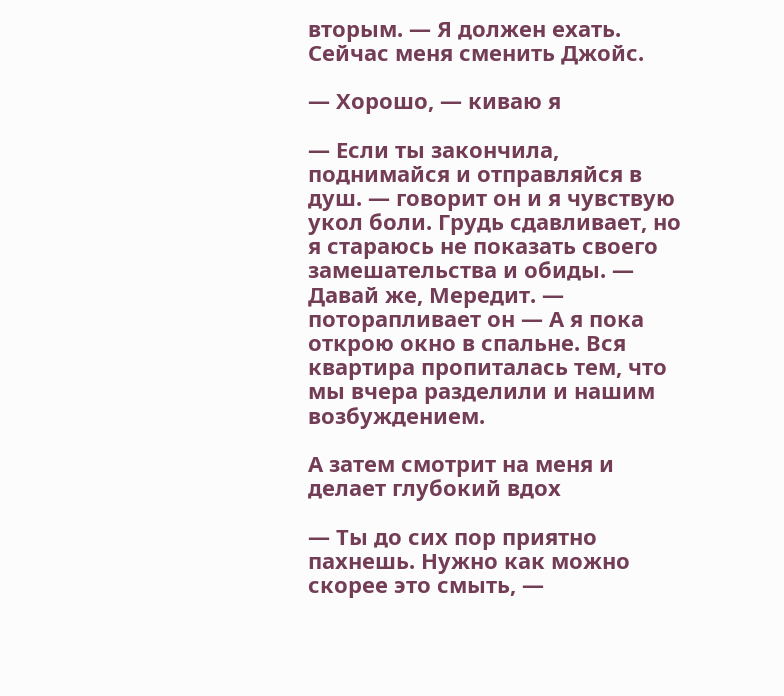вторым. — Я должен ехать. Сейчас меня сменить Джойс.

— Хорошо, — киваю я

— Если ты закончила, поднимайся и отправляйся в душ. — говорит он и я чувствую укол боли. Грудь сдавливает, но я стараюсь не показать своего замешательства и обиды. — Давай же, Мередит. — поторапливает он — А я пока открою окно в спальне. Вся квартира пропиталась тем, что мы вчера разделили и нашим возбуждением.

А затем смотрит на меня и делает глубокий вдох

— Ты до сих пор приятно пахнешь. Нужно как можно скорее это смыть, —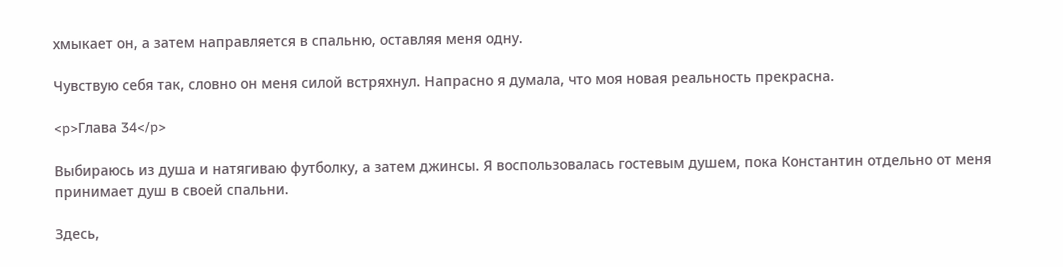хмыкает он, а затем направляется в спальню, оставляя меня одну.

Чувствую себя так, словно он меня силой встряхнул. Напрасно я думала, что моя новая реальность прекрасна.

<p>Глава 34</p>

Выбираюсь из душа и натягиваю футболку, а затем джинсы. Я воспользовалась гостевым душем, пока Константин отдельно от меня принимает душ в своей спальни.

Здесь,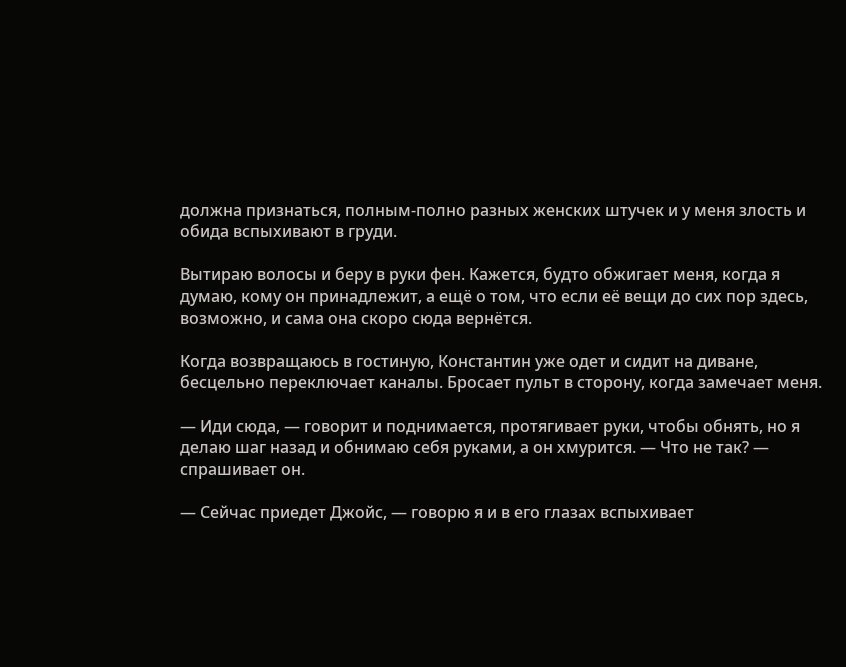должна признаться, полным-полно разных женских штучек и у меня злость и обида вспыхивают в груди.

Вытираю волосы и беру в руки фен. Кажется, будто обжигает меня, когда я думаю, кому он принадлежит, а ещё о том, что если её вещи до сих пор здесь, возможно, и сама она скоро сюда вернётся.

Когда возвращаюсь в гостиную, Константин уже одет и сидит на диване, бесцельно переключает каналы. Бросает пульт в сторону, когда замечает меня.

— Иди сюда, — говорит и поднимается, протягивает руки, чтобы обнять, но я делаю шаг назад и обнимаю себя руками, а он хмурится. — Что не так? — спрашивает он.

— Сейчас приедет Джойс, — говорю я и в его глазах вспыхивает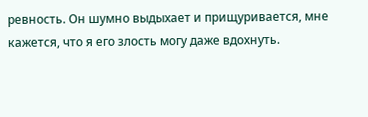ревность. Он шумно выдыхает и прищуривается, мне кажется, что я его злость могу даже вдохнуть.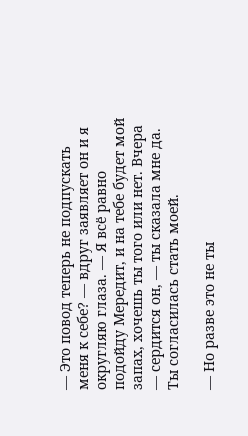— Это повод теперь не подпускать меня к себе? — вдруг заявляет он и я округляю глаза. — Я всё равно подойду Мередит, и на тебе будет мой запах, хочешь ты того или нет. Вчера — сердится он, — ты сказала мне да. Ты согласилась стать моей.

— Но разве это не ты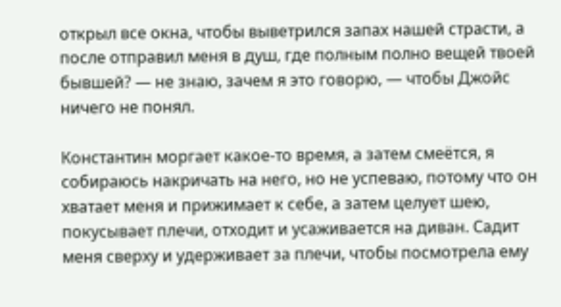открыл все окна, чтобы выветрился запах нашей страсти, а после отправил меня в душ, где полным полно вещей твоей бывшей? — не знаю, зачем я это говорю, — чтобы Джойс ничего не понял.

Константин моргает какое-то время, а затем смеётся, я собираюсь накричать на него, но не успеваю, потому что он хватает меня и прижимает к себе, а затем целует шею, покусывает плечи, отходит и усаживается на диван. Садит меня сверху и удерживает за плечи, чтобы посмотрела ему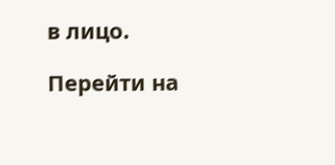в лицо.

Перейти на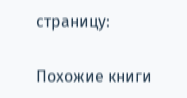страницу:

Похожие книги